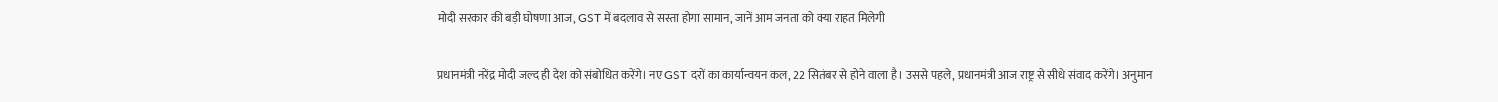मोदी सरकार की बड़ी घोषणा आज, GST में बदलाव से सस्ता होगा सामान, जानें आम जनता को क्या राहत मिलेगी

प्रधानमंत्री नरेंद्र मोदी जल्द ही देश को संबोधित करेंगे। नए GST दरों का कार्यान्वयन कल, 22 सितंबर से होने वाला है। उससे पहले, प्रधानमंत्री आज राष्ट्र से सीधे संवाद करेंगे। अनुमान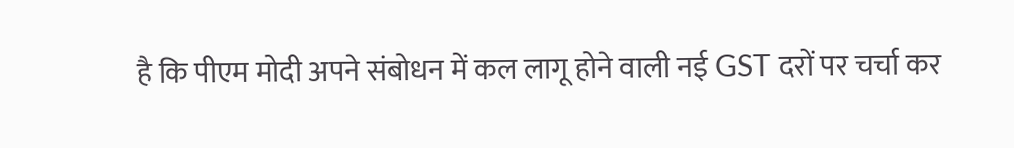है कि पीएम मोदी अपने संबोधन में कल लागू होने वाली नई GST दरों पर चर्चा कर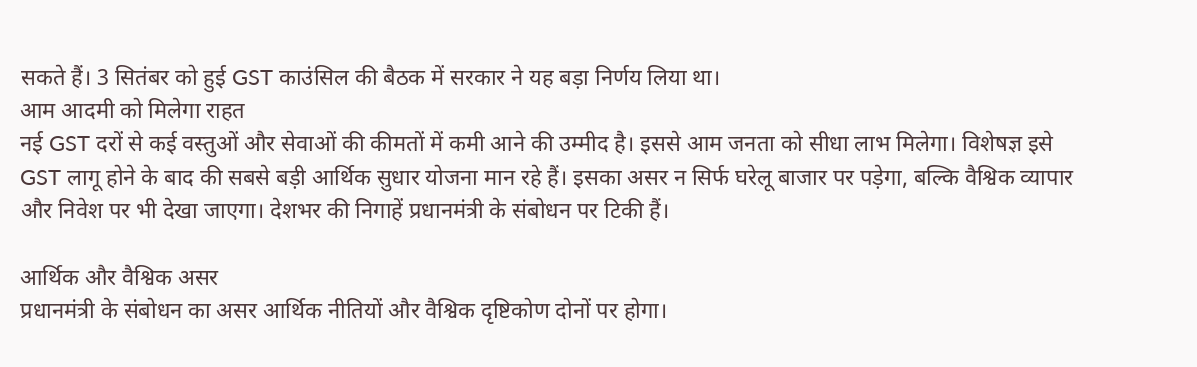सकते हैं। 3 सितंबर को हुई GST काउंसिल की बैठक में सरकार ने यह बड़ा निर्णय लिया था।
आम आदमी को मिलेगा राहत
नई GST दरों से कई वस्तुओं और सेवाओं की कीमतों में कमी आने की उम्मीद है। इससे आम जनता को सीधा लाभ मिलेगा। विशेषज्ञ इसे GST लागू होने के बाद की सबसे बड़ी आर्थिक सुधार योजना मान रहे हैं। इसका असर न सिर्फ घरेलू बाजार पर पड़ेगा, बल्कि वैश्विक व्यापार और निवेश पर भी देखा जाएगा। देशभर की निगाहें प्रधानमंत्री के संबोधन पर टिकी हैं।

आर्थिक और वैश्विक असर
प्रधानमंत्री के संबोधन का असर आर्थिक नीतियों और वैश्विक दृष्टिकोण दोनों पर होगा।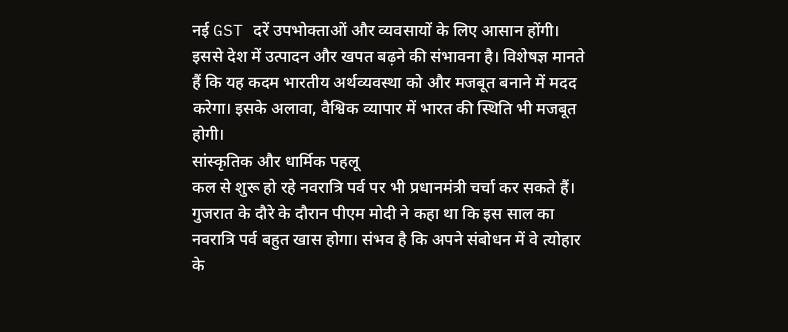नई GST दरें उपभोक्ताओं और व्यवसायों के लिए आसान होंगी। इससे देश में उत्पादन और खपत बढ़ने की संभावना है। विशेषज्ञ मानते हैं कि यह कदम भारतीय अर्थव्यवस्था को और मजबूत बनाने में मदद करेगा। इसके अलावा, वैश्विक व्यापार में भारत की स्थिति भी मजबूत होगी।
सांस्कृतिक और धार्मिक पहलू
कल से शुरू हो रहे नवरात्रि पर्व पर भी प्रधानमंत्री चर्चा कर सकते हैं। गुजरात के दौरे के दौरान पीएम मोदी ने कहा था कि इस साल का नवरात्रि पर्व बहुत खास होगा। संभव है कि अपने संबोधन में वे त्योहार के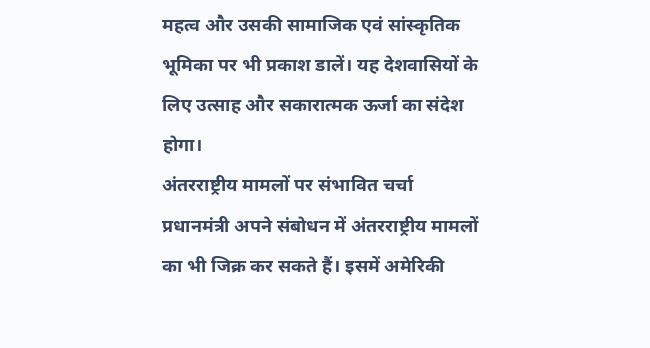महत्व और उसकी सामाजिक एवं सांस्कृतिक भूमिका पर भी प्रकाश डालें। यह देशवासियों के लिए उत्साह और सकारात्मक ऊर्जा का संदेश होगा।
अंतरराष्ट्रीय मामलों पर संभावित चर्चा
प्रधानमंत्री अपने संबोधन में अंतरराष्ट्रीय मामलों का भी जिक्र कर सकते हैं। इसमें अमेरिकी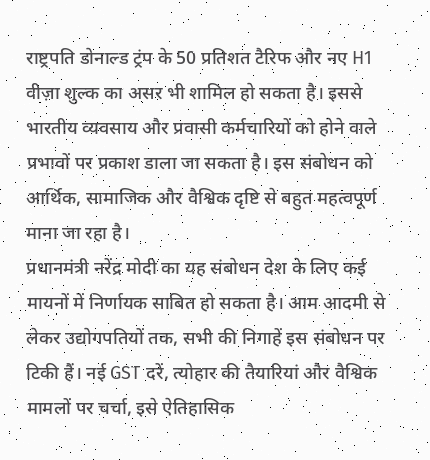राष्ट्रपति डोनाल्ड ट्रंप के 50 प्रतिशत टैरिफ और नए H1 वीज़ा शुल्क का असर भी शामिल हो सकता है। इससे भारतीय व्यवसाय और प्रवासी कर्मचारियों को होने वाले प्रभावों पर प्रकाश डाला जा सकता है। इस संबोधन को आर्थिक, सामाजिक और वैश्विक दृष्टि से बहुत महत्वपूर्ण माना जा रहा है।
प्रधानमंत्री नरेंद्र मोदी का यह संबोधन देश के लिए कई मायनों में निर्णायक साबित हो सकता है। आम आदमी से लेकर उद्योगपतियों तक, सभी की निगाहें इस संबोधन पर टिकी हैं। नई GST दरें, त्योहार की तैयारियां और वैश्विक मामलों पर चर्चा, इसे ऐतिहासिक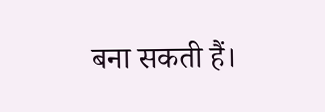बना सकती हैं।